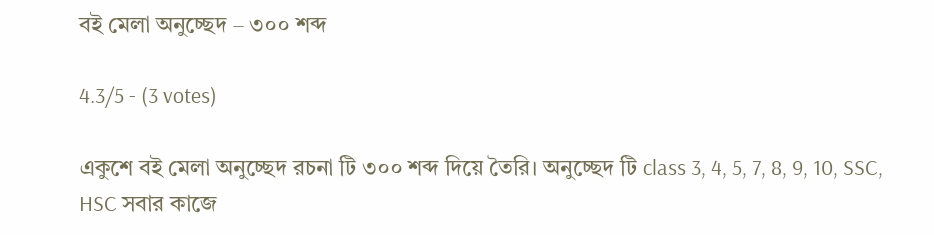বই মেলা অনুচ্ছেদ – ৩০০ শব্দ

4.3/5 - (3 votes)

একুশে বই মেলা অনুচ্ছেদ রচনা টি ৩০০ শব্দ দিয়ে তৈরি। অনুচ্ছেদ টি class 3, 4, 5, 7, 8, 9, 10, SSC, HSC সবার কাজে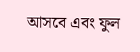আসবে এবং ফুল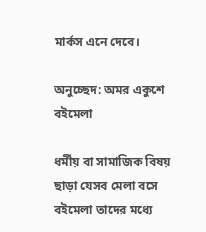মার্কস এনে দেবে।

অনুচ্ছেদ: অমর একুশে বইমেলা

ধর্মীয় বা সামাজিক বিষয় ছাড়া যেসব মেলা বসে বইমেলা তাদের মধ্যে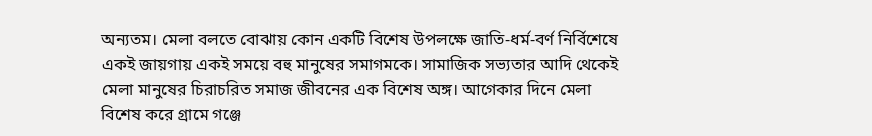অন্যতম। মেলা বলতে বোঝায় কোন একটি বিশেষ উপলক্ষে জাতি-ধর্ম-বর্ণ নির্বিশেষে একই জায়গায় একই সময়ে বহু মানুষের সমাগমকে। সামাজিক সভ্যতার আদি থেকেই মেলা মানুষের চিরাচরিত সমাজ জীবনের এক বিশেষ অঙ্গ। আগেকার দিনে মেলা বিশেষ করে গ্রামে গঞ্জে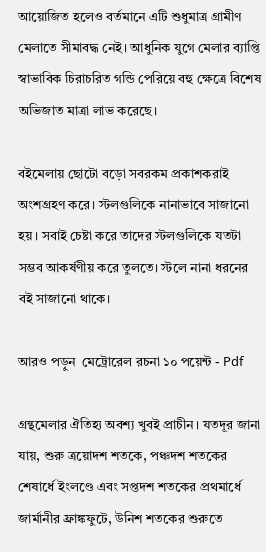আয়োজিত হলেও বর্তমানে এটি শুধুমাত্র গ্রামীণ মেলাতে সীমাবদ্ধ নেই। আধুনিক যুগে মেলার ব্যাপ্তি স্বাভাবিক চিরাচরিত গন্ডি পেরিয়ে বহু ক্ষেত্রে বিশেষ অভিজাত মাত্রা লাভ করেছে।

বইমেলায় ছোটো বড়ো সবরকম প্রকাশকরাই অংশগ্রহণ করে। স্টলগুলিকে নানাভাবে সাজানো হয়। সবাই চেষ্টা করে তাদের স্টলগুলিকে যতটা সম্ভব আকর্ষণীয় করে তুলতে। স্টলে নানা ধরনের বই সাজানো থাকে।

আরও পড়ুন  মেট্রোরেল রচনা ১০ পয়েন্ট - Pdf

গ্রন্থমেলার ঐতিহ্য অবশ্য খুবই প্রাচীন। যতদূর জানা যায়, শুরু ত্রয়োদশ শতকে, পঞ্চদশ শতকের শেষার্ধে ইংলণ্ডে এবং সপ্তদশ শতকের প্রথমার্ধে জার্মানীর ফ্রাঙ্কফুটে, উনিশ শতকের শুরুতে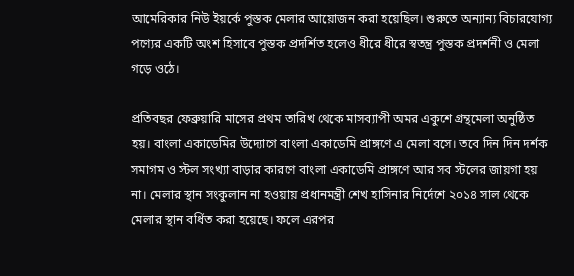আমেরিকার নিউ ইয়র্কে পুস্তক মেলার আয়োজন করা হয়েছিল। শুরুতে অন্যান্য বিচারযোগ্য পণ্যের একটি অংশ হিসাবে পুস্তক প্রদর্শিত হলেও ধীরে ধীরে স্বতন্ত্র পুস্তক প্রদর্শনী ও মেলা গড়ে ওঠে।

প্রতিবছর ফেব্রুয়ারি মাসের প্রথম তারিখ থেকে মাসব্যাপী অমর একুশে গ্রন্থমেলা অনুষ্ঠিত হয়। বাংলা একাডেমির উদ্যোগে বাংলা একাডেমি প্রাঙ্গণে এ মেলা বসে। তবে দিন দিন দর্শক সমাগম ও স্টল সংখ্যা বাড়ার কারণে বাংলা একাডেমি প্রাঙ্গণে আর সব স্টলের জায়গা হয় না। মেলার স্থান সংকুলান না হওয়ায় প্রধানমন্ত্রী শেখ হাসিনার নির্দেশে ২০১৪ সাল থেকে মেলার স্থান বর্ধিত করা হয়েছে। ফলে এরপর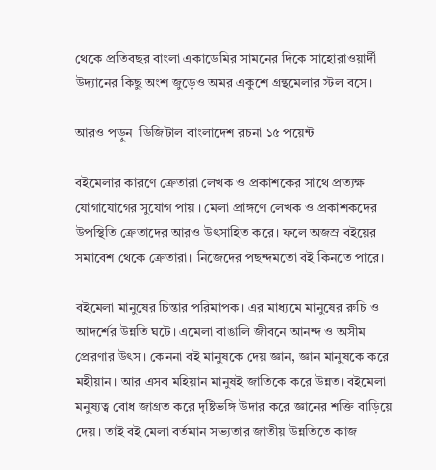থেকে প্রতিবছর বাংলা একাডেমির সামনের দিকে সাহোরাওয়ার্দী উদ্যানের কিছু অংশ জুড়েও অমর একুশে গ্রন্থমেলার স্টল বসে।

আরও পড়ুন  ডিজিটাল বাংলাদেশ রচনা ১৫ পয়েন্ট

বইমেলার কারণে ক্রেতারা লেখক ও প্রকাশকের সাথে প্রত্যক্ষ যোগাযোগের সুযোগ পায় । মেলা প্রাঙ্গণে লেখক ও প্রকাশকদের উপস্থিতি ক্রেতাদের আরও উৎসাহিত করে। ফলে অজস্র বইয়ের সমাবেশ থেকে ক্রেতারা। নিজেদের পছন্দমতো বই কিনতে পারে।

বইমেলা মানুষের চিন্তার পরিমাপক। এর মাধ্যমে মানুষের রুচি ও আদর্শের উন্নতি ঘটে। এমেলা বাঙালি জীবনে আনন্দ ও অসীম প্রেরণার উৎস। কেননা বই মানুষকে দেয় জ্ঞান, জ্ঞান মানুষকে করে মহীয়ান। আর এসব মহিয়ান মানুষই জাতিকে করে উন্নত। বইমেলা মনুষ্যত্ব বোধ জাগ্রত করে দৃষ্টিভঙ্গি উদার করে জ্ঞানের শক্তি বাড়িয়ে দেয়। তাই বই মেলা বর্তমান সভ্যতার জাতীয় উন্নতিতে কাজ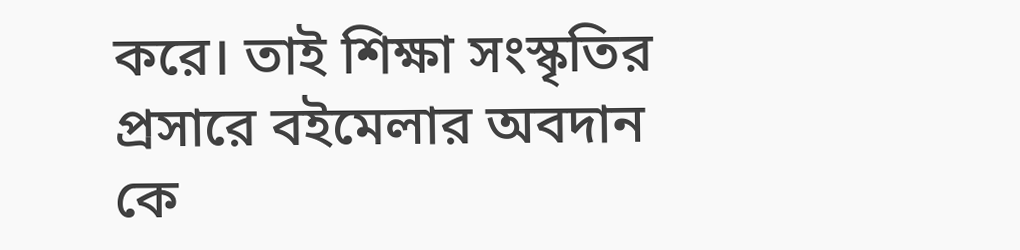করে। তাই শিক্ষা সংস্কৃতির প্রসারে বইমেলার অবদান কে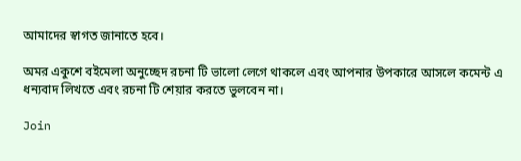আমাদের স্বাগত জানাতে হবে।

অমর একুশে বইমেলা অনুচ্ছেদ রচনা টি ভালো লেগে থাকলে এবং আপনার উপকারে আসলে কমেন্ট এ ধন্যবাদ লিখতে এবং রচনা টি শেয়ার করতে ভুলবেন না।

Join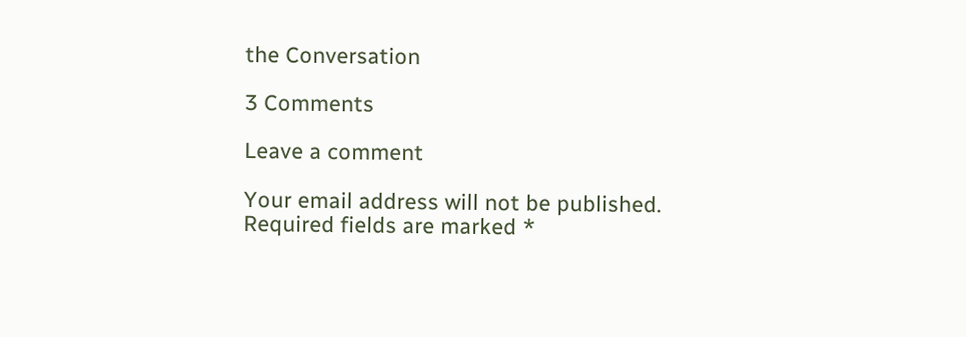the Conversation

3 Comments

Leave a comment

Your email address will not be published. Required fields are marked *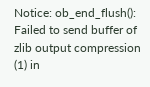Notice: ob_end_flush(): Failed to send buffer of zlib output compression (1) in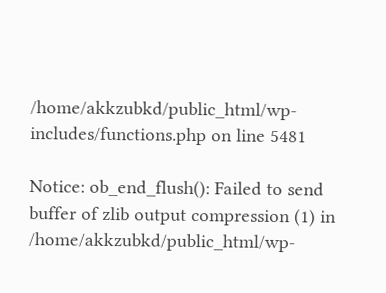/home/akkzubkd/public_html/wp-includes/functions.php on line 5481

Notice: ob_end_flush(): Failed to send buffer of zlib output compression (1) in /home/akkzubkd/public_html/wp-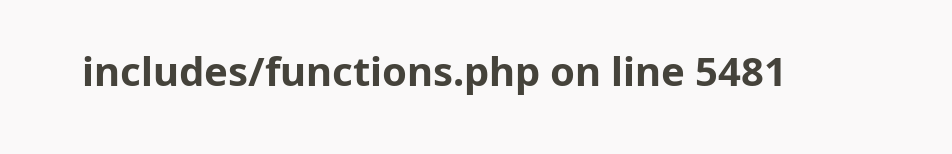includes/functions.php on line 5481